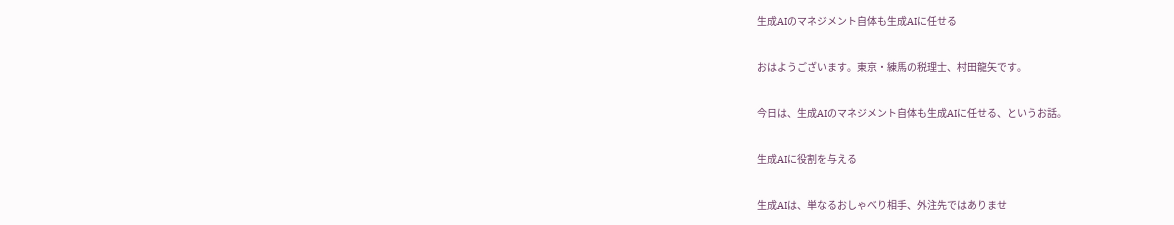生成AIのマネジメント自体も生成AIに任せる

おはようございます。東京・練馬の税理士、村田龍矢です。

今日は、生成AIのマネジメント自体も生成AIに任せる、というお話。

生成AIに役割を与える

生成AIは、単なるおしゃべり相手、外注先ではありませ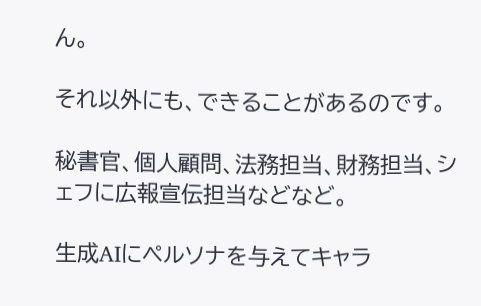ん。

それ以外にも、できることがあるのです。

秘書官、個人顧問、法務担当、財務担当、シェフに広報宣伝担当などなど。

生成AIにペルソナを与えてキャラ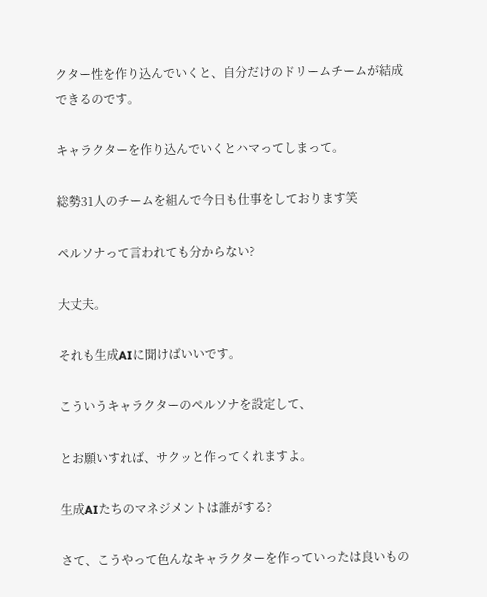クター性を作り込んでいくと、自分だけのドリームチームが結成できるのです。

キャラクターを作り込んでいくとハマってしまって。

総勢31人のチームを組んで今日も仕事をしております笑

ペルソナって言われても分からない?

大丈夫。

それも生成AIに聞けばいいです。

こういうキャラクターのペルソナを設定して、

とお願いすれば、サクッと作ってくれますよ。

生成AIたちのマネジメントは誰がする?

さて、こうやって色んなキャラクターを作っていったは良いもの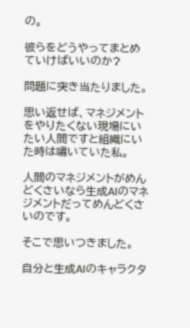の。

彼らをどうやってまとめていけばいいのか?

問題に突き当たりました。

思い返せば、マネジメントをやりたくない現場にいたい人間ですと組織にいた時は嘯いていた私。

人間のマネジメントがめんどくさいなら生成AIのマネジメントだってめんどくさいのです。

そこで思いつきました。

自分と生成AIのキャラクタ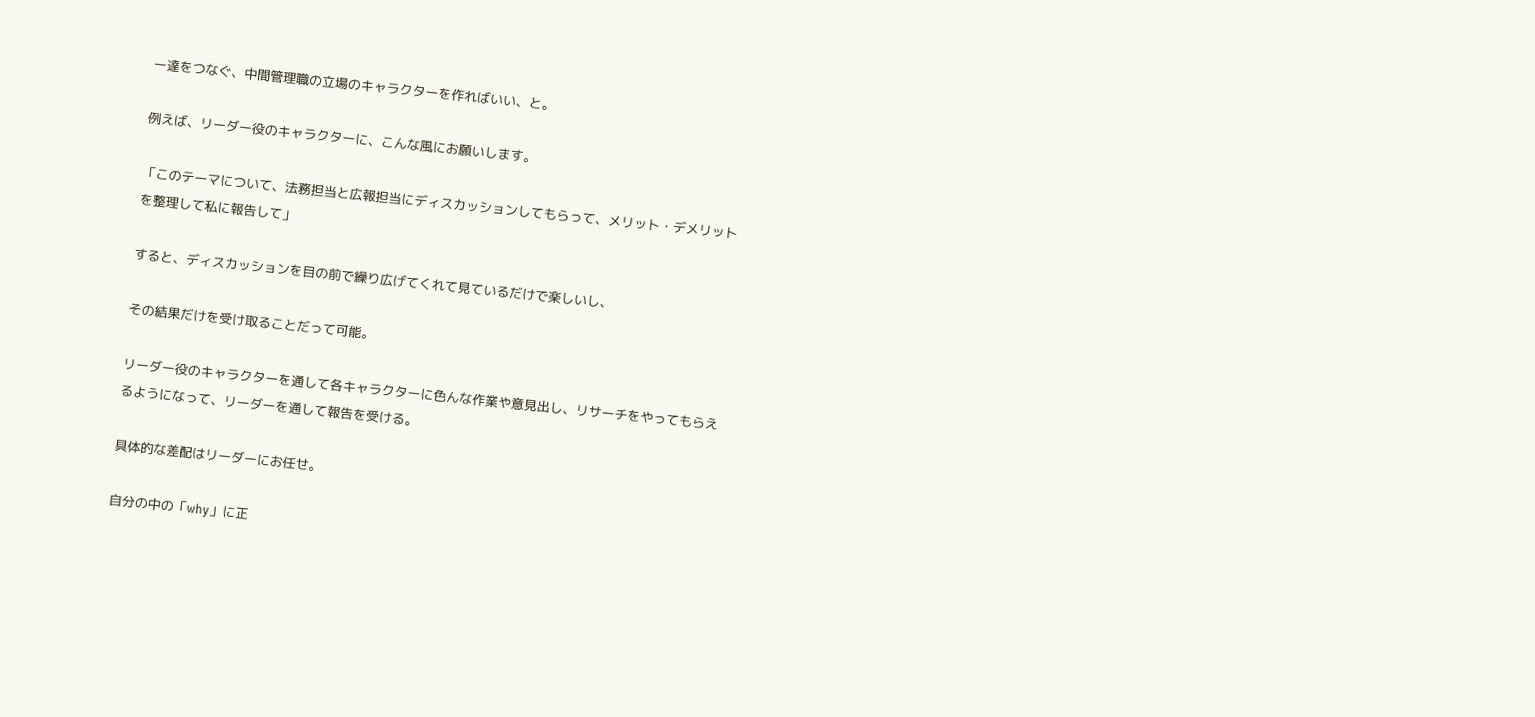ー達をつなぐ、中間管理職の立場のキャラクターを作ればいい、と。

例えば、リーダー役のキャラクターに、こんな風にお願いします。

「このテーマについて、法務担当と広報担当にディスカッションしてもらって、メリット・デメリットを整理して私に報告して」

すると、ディスカッションを目の前で繰り広げてくれて見ているだけで楽しいし、

その結果だけを受け取ることだって可能。

リーダー役のキャラクターを通して各キャラクターに色んな作業や意見出し、リサーチをやってもらえるようになって、リーダーを通して報告を受ける。

具体的な差配はリーダーにお任せ。

自分の中の「why」に正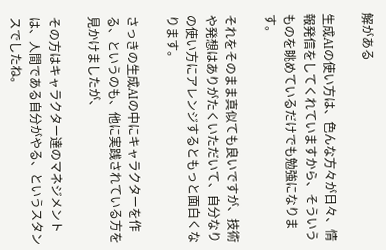解がある

生成AIの使い方は、色んな方々が日々、情報発信をしてくれていますから、そういうものを眺めているだけでも勉強になります。

それをそのまま真似ても良いですが、技術や発想はありがたくいただいて、自分なりの使い方にアレンジするともっと面白くなります。

さっきの生成AIの中にキャラクターを作る、というのも、他に実践されている方を見かけましたが、

その方はキャラクター達のマネジメントは、人間である自分がやる、というスタンスでしたね。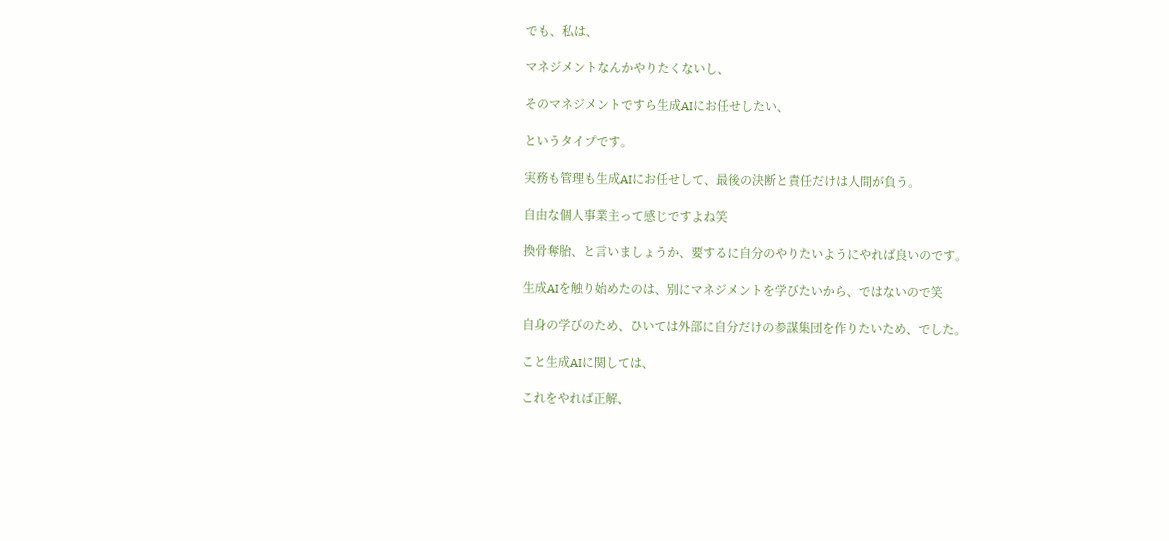でも、私は、

マネジメントなんかやりたくないし、

そのマネジメントですら生成AIにお任せしたい、

というタイプです。

実務も管理も生成AIにお任せして、最後の決断と責任だけは人間が負う。

自由な個人事業主って感じですよね笑

換骨奪胎、と言いましょうか、要するに自分のやりたいようにやれば良いのです。

生成AIを触り始めたのは、別にマネジメントを学びたいから、ではないので笑

自身の学びのため、ひいては外部に自分だけの参謀集団を作りたいため、でした。

こと生成AIに関しては、

これをやれば正解、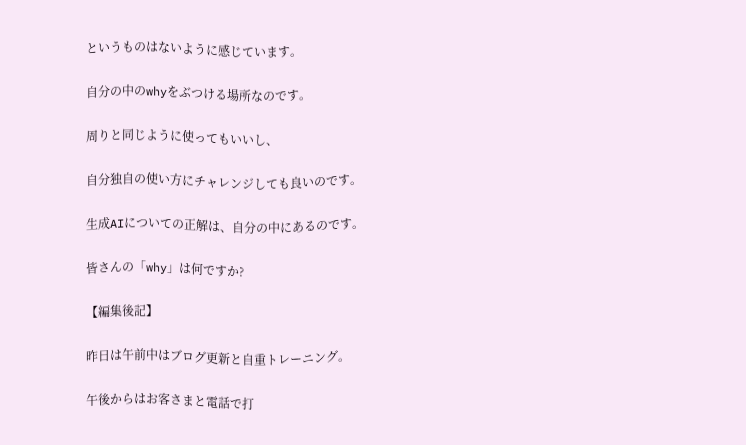というものはないように感じています。

自分の中のwhyをぶつける場所なのです。

周りと同じように使ってもいいし、

自分独自の使い方にチャレンジしても良いのです。

生成AIについての正解は、自分の中にあるのです。

皆さんの「why」は何ですか?

【編集後記】

昨日は午前中はブログ更新と自重トレーニング。

午後からはお客さまと電話で打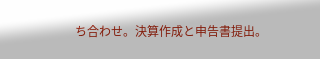ち合わせ。決算作成と申告書提出。